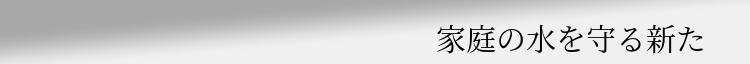家庭の水を守る新た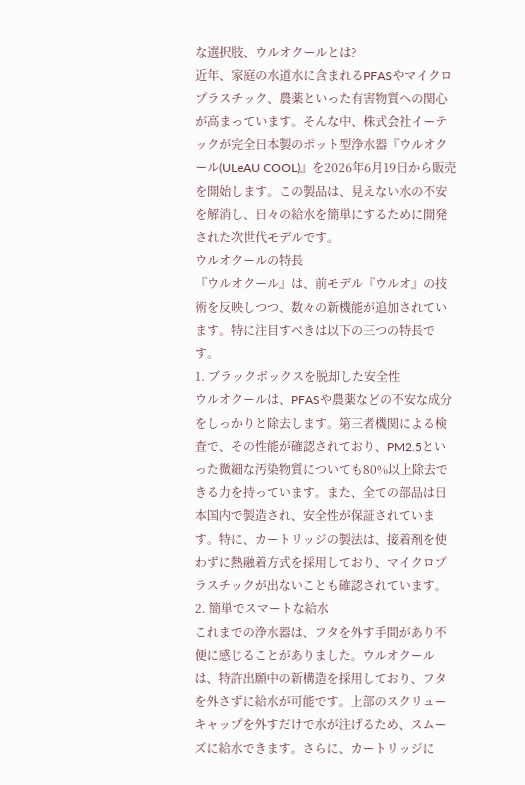な選択肢、ウルオクールとは?
近年、家庭の水道水に含まれるPFASやマイクロプラスチック、農薬といった有害物質への関心が高まっています。そんな中、株式会社イーテックが完全日本製のポット型浄水器『ウルオクール(ULeAU COOL)』を2026年6月19日から販売を開始します。この製品は、見えない水の不安を解消し、日々の給水を簡単にするために開発された次世代モデルです。
ウルオクールの特長
『ウルオクール』は、前モデル『ウルオ』の技術を反映しつつ、数々の新機能が追加されています。特に注目すべきは以下の三つの特長です。
1. ブラックボックスを脱却した安全性
ウルオクールは、PFASや農薬などの不安な成分をしっかりと除去します。第三者機関による検査で、その性能が確認されており、PM2.5といった微細な汚染物質についても80%以上除去できる力を持っています。また、全ての部品は日本国内で製造され、安全性が保証されています。特に、カートリッジの製法は、接着剤を使わずに熱融着方式を採用しており、マイクロプラスチックが出ないことも確認されています。
2. 簡単でスマートな給水
これまでの浄水器は、フタを外す手間があり不便に感じることがありました。ウルオクールは、特許出願中の新構造を採用しており、フタを外さずに給水が可能です。上部のスクリューキャップを外すだけで水が注げるため、スムーズに給水できます。さらに、カートリッジに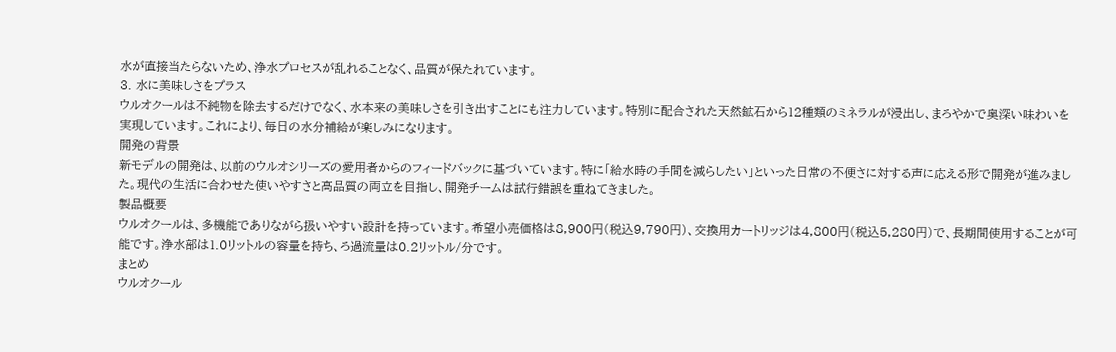水が直接当たらないため、浄水プロセスが乱れることなく、品質が保たれています。
3. 水に美味しさをプラス
ウルオクールは不純物を除去するだけでなく、水本来の美味しさを引き出すことにも注力しています。特別に配合された天然鉱石から12種類のミネラルが浸出し、まろやかで奥深い味わいを実現しています。これにより、毎日の水分補給が楽しみになります。
開発の背景
新モデルの開発は、以前のウルオシリーズの愛用者からのフィードバックに基づいています。特に「給水時の手間を減らしたい」といった日常の不便さに対する声に応える形で開発が進みました。現代の生活に合わせた使いやすさと高品質の両立を目指し、開発チームは試行錯誤を重ねてきました。
製品概要
ウルオクールは、多機能でありながら扱いやすい設計を持っています。希望小売価格は8,900円(税込9,790円)、交換用カートリッジは4,800円(税込5,280円)で、長期間使用することが可能です。浄水部は1.0リットルの容量を持ち、ろ過流量は0.2リットル/分です。
まとめ
ウルオクール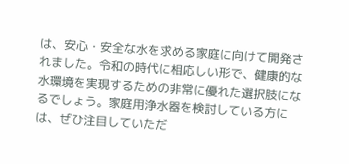は、安心・安全な水を求める家庭に向けて開発されました。令和の時代に相応しい形で、健康的な水環境を実現するための非常に優れた選択肢になるでしょう。家庭用浄水器を検討している方には、ぜひ注目していただ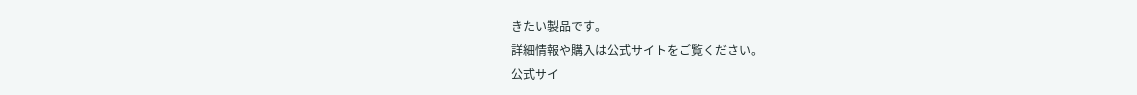きたい製品です。
詳細情報や購入は公式サイトをご覧ください。
公式サイ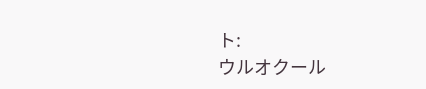ト:
ウルオクール